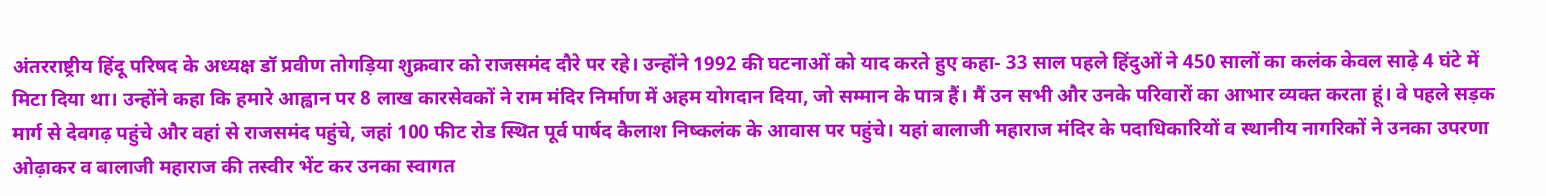अंतरराष्ट्रीय हिंदू परिषद के अध्यक्ष डॉ प्रवीण तोगड़िया शुक्रवार को राजसमंद दौरे पर रहे। उन्होंने 1992 की घटनाओं को याद करते हुए कहा- 33 साल पहले हिंदुओं ने 450 सालों का कलंक केवल साढ़े 4 घंटे में मिटा दिया था। उन्होंने कहा कि हमारे आह्वान पर 8 लाख कारसेवकों ने राम मंदिर निर्माण में अहम योगदान दिया, जो सम्मान के पात्र हैं। मैं उन सभी और उनके परिवारों का आभार व्यक्त करता हूं। वे पहले सड़क मार्ग से देवगढ़ पहुंचे और वहां से राजसमंद पहुंचे, जहां 100 फीट रोड स्थित पूर्व पार्षद कैलाश निष्कलंक के आवास पर पहुंचे। यहां बालाजी महाराज मंदिर के पदाधिकारियों व स्थानीय नागरिकों ने उनका उपरणा ओढ़ाकर व बालाजी महाराज की तस्वीर भेंट कर उनका स्वागत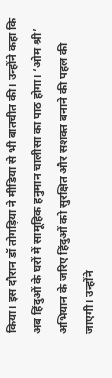किया। इस दौरान डॉ तोगड़िया ने मीडिया से भी बातचीत की। उन्होंने कहा कि अब हिंदुओं के घरों में सामूहिक हनुमान चालीसा का पाठ होगा। ‘ओम श्री’ अभियान के जरिए हिंदुओं को सुरक्षित और सशक्त बनाने की पहल की जाएगी। उन्होंने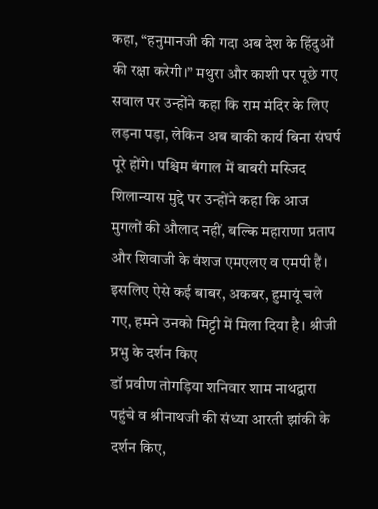कहा, “हनुमानजी की गदा अब देश के हिंदुओं की रक्षा करेगी।” मथुरा और काशी पर पूछे गए सवाल पर उन्होंने कहा कि राम मंदिर के लिए लड़ना पड़ा, लेकिन अब बाकी कार्य बिना संघर्ष पूरे होंगे। पश्चिम बंगाल में बाबरी मस्जिद शिलान्यास मुद्दे पर उन्होंने कहा कि आज मुगलों की औलाद नहीं, बल्कि महाराणा प्रताप और शिवाजी के वंशज एमएलए व एमपी हैं। इसलिए ऐसे कई बाबर, अकबर, हुमायूं चले गए, हमने उनको मिट्टी में मिला दिया है। श्रीजी प्रभु के दर्शन किए
डॉ प्रवीण तोगड़िया शनिवार शाम नाथद्वारा पहुंचे व श्रीनाथजी की संध्या आरती झांकी के दर्शन किए,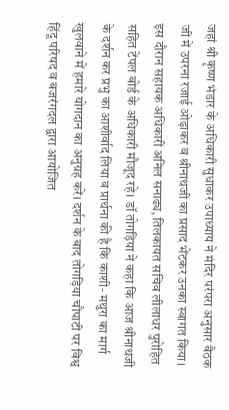जहां श्री कृष्ण भंडार के अधिकारी सुधाकर उपाध्याय ने मंदिर परंपरा अनुसार बैठक जी में उपरना रजाई ओढ़ाकर व श्रीनाथजी का प्रसाद भेंटकर उनका स्वागत किया। इस दौरान सहायक अधिकारी अनिल सनाढ्य, तिलकायत सचिव लीलाधर पुरोहित सहित टेंपल बोर्ड के अधिकारी मौजूद रहे। डॉ तोगड़िया ने कहा कि आज श्रीनाथजी के दर्शन कर प्रभु का आशीर्वाद लिया व प्रार्थना की है कि काशी- मथुरा का मार्ग खुलवाने में हमारे योगदान का अनुग्रह करें। दर्शन के बाद तोगड़िया चौपाटी पर विश्व हिंदू परिषद व बजरंगदल द्वारा आयोजित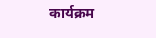कार्यक्रम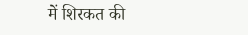में शिरकत की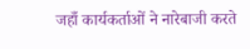जहाँ कार्यकर्ताओं ने नारेबाजी करते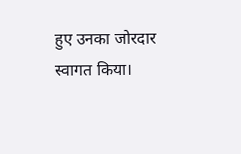हुए उनका जोरदार स्वागत किया।